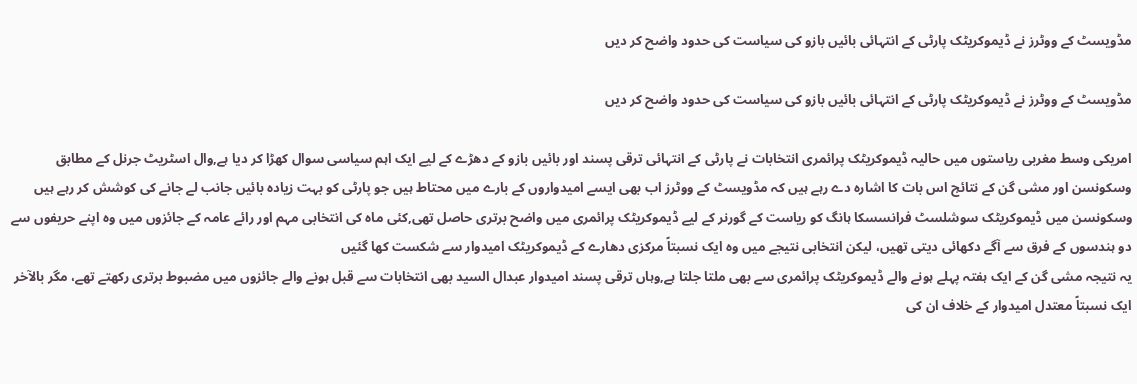مڈویسٹ کے ووٹرز نے ڈیموکریٹک پارٹی کے انتہائی بائیں بازو کی سیاست کی حدود واضح کر دیں

مڈویسٹ کے ووٹرز نے ڈیموکریٹک پارٹی کے انتہائی بائیں بازو کی سیاست کی حدود واضح کر دیں

امریکی وسط مغربی ریاستوں میں حالیہ ڈیموکریٹک پرائمری انتخابات نے پارٹی کے انتہائی ترقی پسند اور بائیں بازو کے دھڑے کے لیے ایک اہم سیاسی سوال کھڑا کر دیا ہے,وال اسٹریٹ جرنل کے مطابق وسکونسن اور مشی گن کے نتائج اس بات کا اشارہ دے رہے ہیں کہ مڈویسٹ کے ووٹرز اب بھی ایسے امیدواروں کے بارے میں محتاط ہیں جو پارٹی کو بہت زیادہ بائیں جانب لے جانے کی کوشش کر رہے ہیں
وسکونسن میں ڈیموکریٹک سوشلسٹ فرانسسکا ہانگ کو ریاست کے گورنر کے لیے ڈیموکریٹک پرائمری میں واضح برتری حاصل تھی,کئی ماہ کی انتخابی مہم اور رائے عامہ کے جائزوں میں وہ اپنے حریفوں سے دو ہندسوں کے فرق سے آگے دکھائی دیتی تھیں، لیکن انتخابی نتیجے میں وہ ایک نسبتاً مرکزی دھارے کے ڈیموکریٹک امیدوار سے شکست کھا گئیں
یہ نتیجہ مشی گن کے ایک ہفتہ پہلے ہونے والے ڈیموکریٹک پرائمری سے بھی ملتا جلتا ہے,وہاں ترقی پسند امیدوار عبدال السید بھی انتخابات سے قبل ہونے والے جائزوں میں مضبوط برتری رکھتے تھے، مگر بالآخر ایک نسبتاً معتدل امیدوار کے خلاف ان کی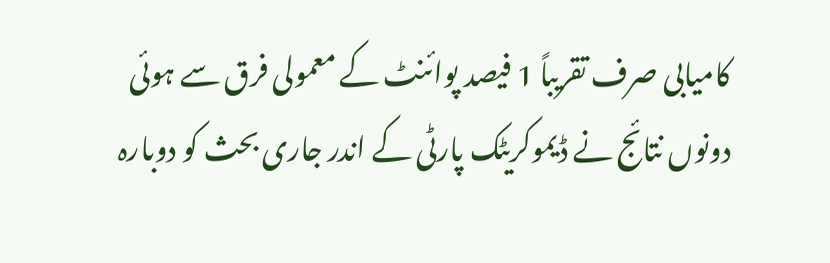کامیابی صرف تقریباً 1 فیصد پوائنٹ کے معمولی فرق سے ہوئی
دونوں نتائج نے ڈیموکریٹک پارٹی کے اندر جاری بحث کو دوبارہ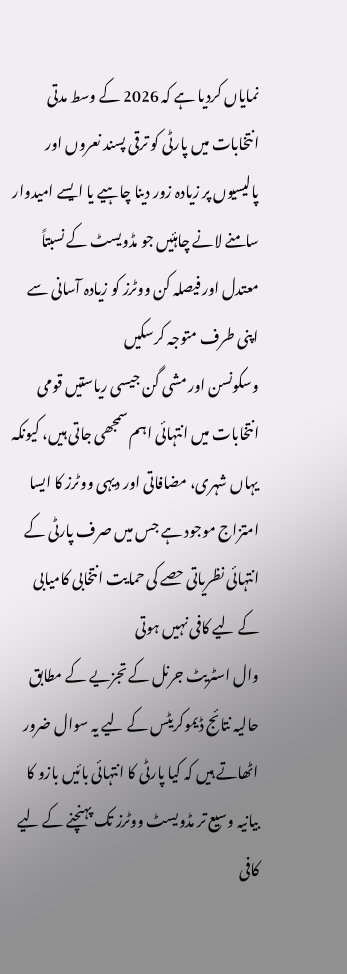نمایاں کردیا ہے کہ 2026 کے وسط مدتی انتخابات میں پارٹی کو ترقی پسند نعروں اور پالیسیوں پر زیادہ زور دینا چاہیے یا ایسے امیدوار سامنے لانے چاہئیں جو مڈویسٹ کے نسبتاً معتدل اور فیصلہ کن ووٹرز کو زیادہ آسانی سے اپنی طرف متوجہ کرسکیں
وسکونسن اور مشی گن جیسی ریاستیں قومی انتخابات میں انتہائی اہم سمجھی جاتی ہیں، کیونکہ یہاں شہری، مضافاتی اور دیہی ووٹرز کا ایسا امتزاج موجود ہے جس میں صرف پارٹی کے انتہائی نظریاتی حصے کی حمایت انتخابی کامیابی کے لیے کافی نہیں ہوتی
وال اسٹریٹ جرنل کے تجزیے کے مطابق حالیہ نتائج ڈیموکریٹس کے لیے یہ سوال ضرور اٹھاتے ہیں کہ کیا پارٹی کا انتہائی بائیں بازو کا بیانیہ وسیع تر مڈویسٹ ووٹرز تک پہنچنے کے لیے کافی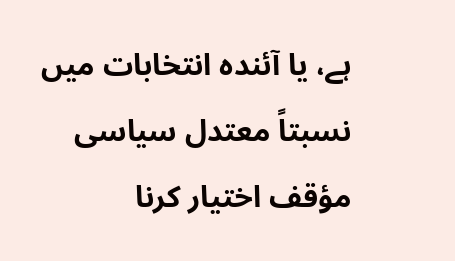ہے، یا آئندہ انتخابات میں نسبتاً معتدل سیاسی مؤقف اختیار کرنا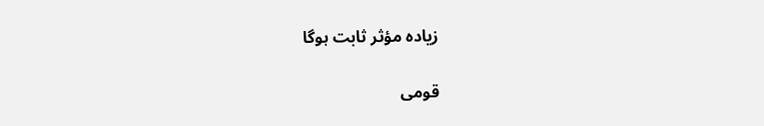زیادہ مؤثر ثابت ہوگا

قومی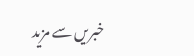خبریں سے مزید